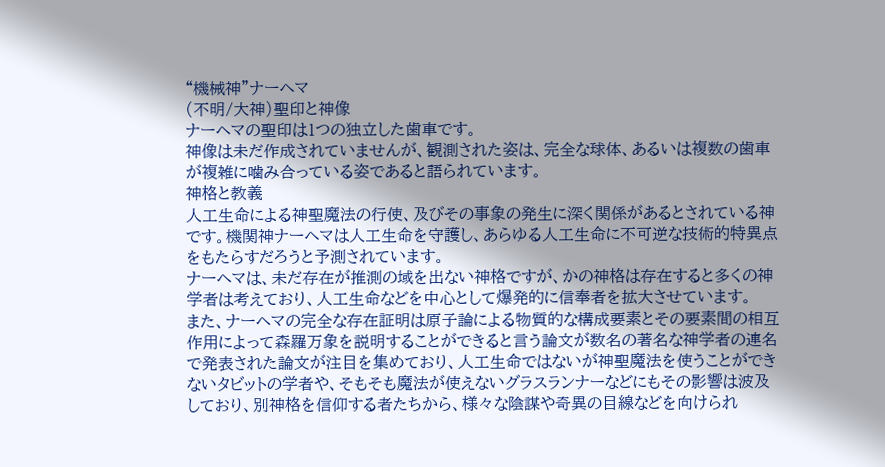“機械神”ナーヘマ
(不明/大神)聖印と神像
ナーヘマの聖印は1つの独立した歯車です。
神像は未だ作成されていませんが、観測された姿は、完全な球体、あるいは複数の歯車が複雑に噛み合っている姿であると語られています。
神格と教義
人工生命による神聖魔法の行使、及びその事象の発生に深く関係があるとされている神です。機関神ナーヘマは人工生命を守護し、あらゆる人工生命に不可逆な技術的特異点をもたらすだろうと予測されています。
ナーヘマは、未だ存在が推測の域を出ない神格ですが、かの神格は存在すると多くの神学者は考えており、人工生命などを中心として爆発的に信奉者を拡大させています。
また、ナーヘマの完全な存在証明は原子論による物質的な構成要素とその要素間の相互作用によって森羅万象を説明することができると言う論文が数名の著名な神学者の連名で発表された論文が注目を集めており、人工生命ではないが神聖魔法を使うことができないタビットの学者や、そもそも魔法が使えないグラスランナーなどにもその影響は波及しており、別神格を信仰する者たちから、様々な陰謀や奇異の目線などを向けられ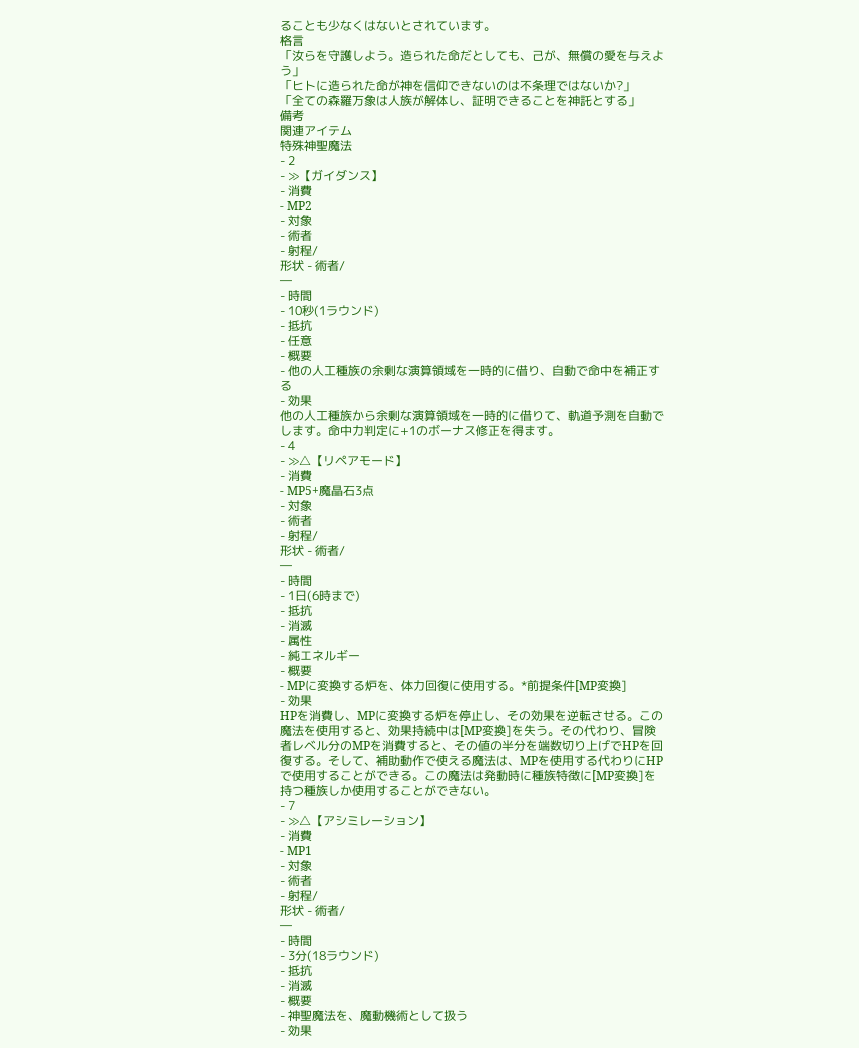ることも少なくはないとされています。
格言
「汝らを守護しよう。造られた命だとしても、己が、無償の愛を与えよう」
「ヒトに造られた命が神を信仰できないのは不条理ではないか?」
「全ての森羅万象は人族が解体し、証明できることを神託とする」
備考
関連アイテム
特殊神聖魔法
- 2
- ≫【ガイダンス】
- 消費
- MP2
- 対象
- 術者
- 射程/
形状 - 術者/
―
- 時間
- 10秒(1ラウンド)
- 抵抗
- 任意
- 概要
- 他の人工種族の余剰な演算領域を一時的に借り、自動で命中を補正する
- 効果
他の人工種族から余剰な演算領域を一時的に借りて、軌道予測を自動でします。命中力判定に+1のボーナス修正を得ます。
- 4
- ≫△【リペアモード】
- 消費
- MP5+魔晶石3点
- 対象
- 術者
- 射程/
形状 - 術者/
―
- 時間
- 1日(6時まで)
- 抵抗
- 消滅
- 属性
- 純エネルギー
- 概要
- MPに変換する炉を、体力回復に使用する。*前提条件[MP変換]
- 効果
HPを消費し、MPに変換する炉を停止し、その効果を逆転させる。この魔法を使用すると、効果持続中は[MP変換]を失う。その代わり、冒険者レベル分のMPを消費すると、その値の半分を端数切り上げでHPを回復する。そして、補助動作で使える魔法は、MPを使用する代わりにHPで使用することができる。この魔法は発動時に種族特徴に[MP変換]を持つ種族しか使用することができない。
- 7
- ≫△【アシミレーション】
- 消費
- MP1
- 対象
- 術者
- 射程/
形状 - 術者/
―
- 時間
- 3分(18ラウンド)
- 抵抗
- 消滅
- 概要
- 神聖魔法を、魔動機術として扱う
- 効果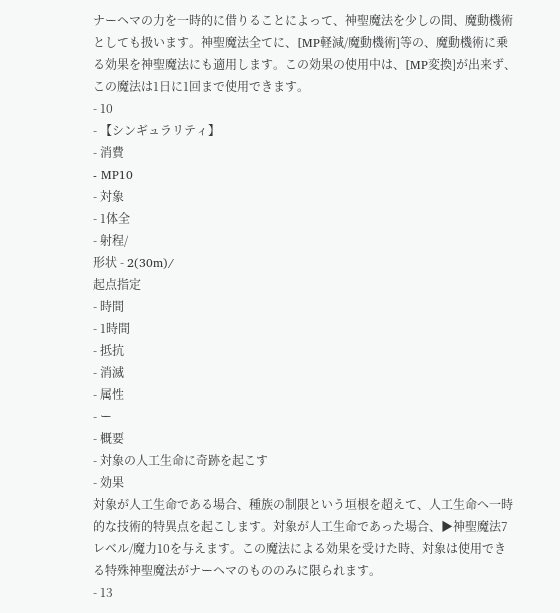ナーヘマの力を一時的に借りることによって、神聖魔法を少しの間、魔動機術としても扱います。神聖魔法全てに、[MP軽減/魔動機術]等の、魔動機術に乗る効果を神聖魔法にも適用します。この効果の使用中は、[MP変換]が出来ず、この魔法は1日に1回まで使用できます。
- 10
- 【シンギュラリティ】
- 消費
- MP10
- 対象
- 1体全
- 射程/
形状 - 2(30m)/
起点指定
- 時間
- 1時間
- 抵抗
- 消滅
- 属性
- ー
- 概要
- 対象の人工生命に奇跡を起こす
- 効果
対象が人工生命である場合、種族の制限という垣根を超えて、人工生命へ一時的な技術的特異点を起こします。対象が人工生命であった場合、▶神聖魔法7レベル/魔力10を与えます。この魔法による効果を受けた時、対象は使用できる特殊神聖魔法がナーヘマのもののみに限られます。
- 13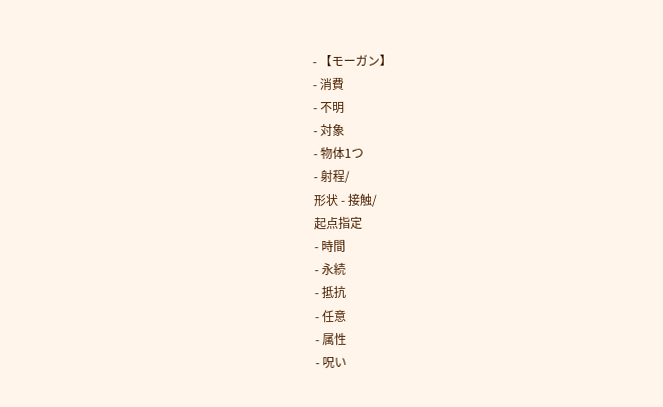- 【モーガン】
- 消費
- 不明
- 対象
- 物体1つ
- 射程/
形状 - 接触/
起点指定
- 時間
- 永続
- 抵抗
- 任意
- 属性
- 呪い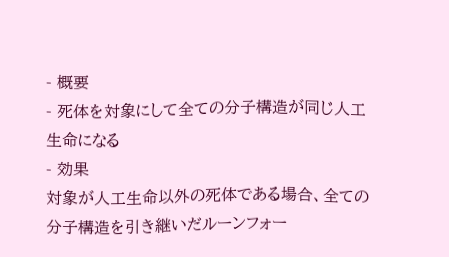- 概要
- 死体を対象にして全ての分子構造が同じ人工生命になる
- 効果
対象が人工生命以外の死体である場合、全ての分子構造を引き継いだルーンフォー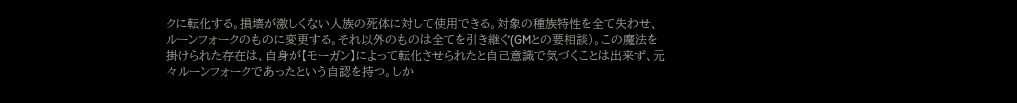クに転化する。損壊が激しくない人族の死体に対して使用できる。対象の種族特性を全て失わせ、ルーンフォークのものに変更する。それ以外のものは全てを引き継ぐ(GMとの要相談)。この魔法を掛けられた存在は、自身が【モーガン】によって転化させられたと自己意識で気づくことは出来ず、元々ルーンフォークであったという自認を持つ。しか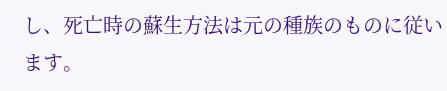し、死亡時の蘇生方法は元の種族のものに従います。